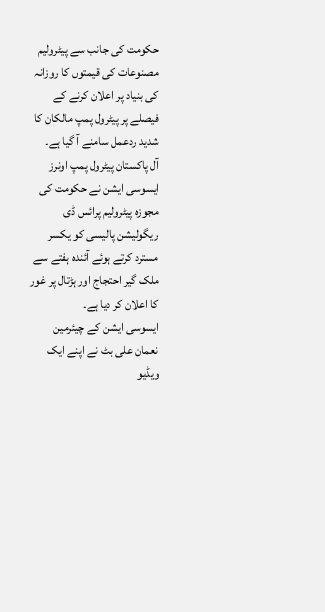حکومت کی جانب سے پیٹرولیم مصنوعات کی قیمتوں کا روزانہ کی بنیاد پر اعلان کرنے کے فیصلے پر پیٹرول پمپ مالکان کا شدید ردعمل سامنے آ گیا ہے۔
آل پاکستان پیٹرول پمپ اونرز ایسوسی ایشن نے حکومت کی مجوزہ پیٹرولیم پرائس ڈی ریگولیشن پالیسی کو یکسر مسترد کرتے ہوئے آئندہ ہفتے سے ملک گیر احتجاج اور ہڑتال پر غور کا اعلان کر دیا ہے۔
ایسوسی ایشن کے چیئرمین نعمان علی بٹ نے اپنے ایک ویڈیو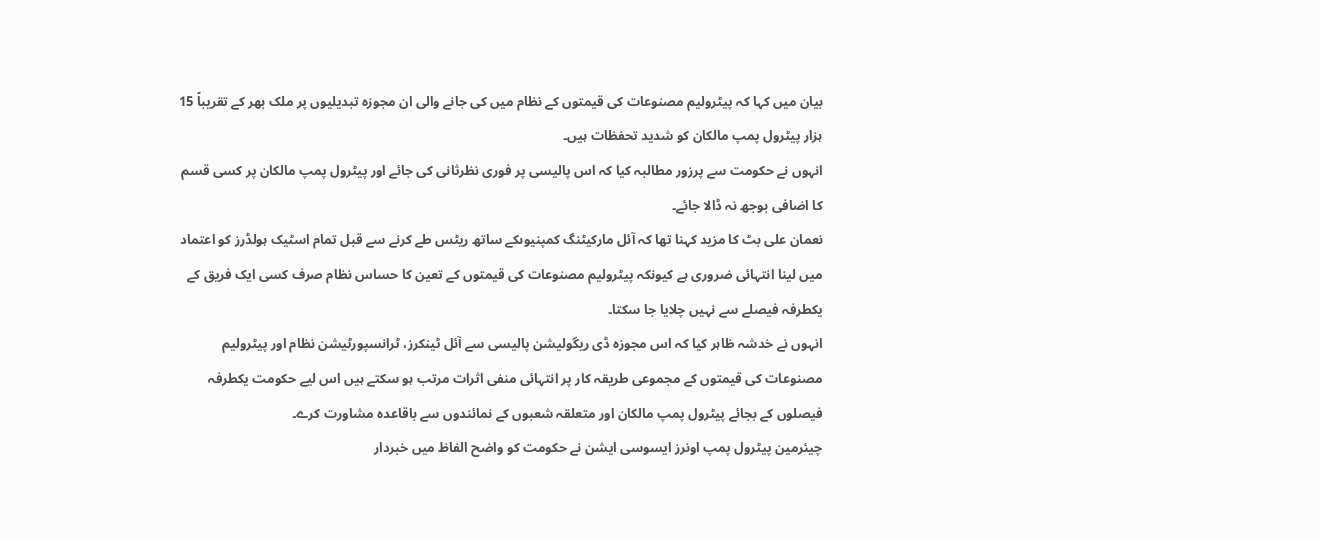بیان میں کہا کہ پیٹرولیم مصنوعات کی قیمتوں کے نظام میں کی جانے والی ان مجوزہ تبدیلیوں پر ملک بھر کے تقریباً 15 ہزار پیٹرول پمپ مالکان کو شدید تحفظات ہیں۔
انہوں نے حکومت سے پرزور مطالبہ کیا کہ اس پالیسی پر فوری نظرثانی کی جائے اور پیٹرول پمپ مالکان پر کسی قسم کا اضافی بوجھ نہ ڈالا جائے۔
نعمان علی بٹ کا مزید کہنا تھا کہ آئل مارکیٹنگ کمپنیوںکے ساتھ ریٹس طے کرنے سے قبل تمام اسٹیک ہولڈرز کو اعتماد میں لینا انتہائی ضروری ہے کیونکہ پیٹرولیم مصنوعات کی قیمتوں کے تعین کا حساس نظام صرف کسی ایک فریق کے یکطرفہ فیصلے سے نہیں چلایا جا سکتا۔
انہوں نے خدشہ ظاہر کیا کہ اس مجوزہ ڈی ریگولیشن پالیسی سے آئل ٹینکرز، ٹرانسپورٹیشن نظام اور پیٹرولیم مصنوعات کی قیمتوں کے مجموعی طریقہ کار پر انتہائی منفی اثرات مرتب ہو سکتے ہیں اس لیے حکومت یکطرفہ فیصلوں کے بجائے پیٹرول پمپ مالکان اور متعلقہ شعبوں کے نمائندوں سے باقاعدہ مشاورت کرے۔
چیئرمین پیٹرول پمپ اونرز ایسوسی ایشن نے حکومت کو واضح الفاظ میں خبردار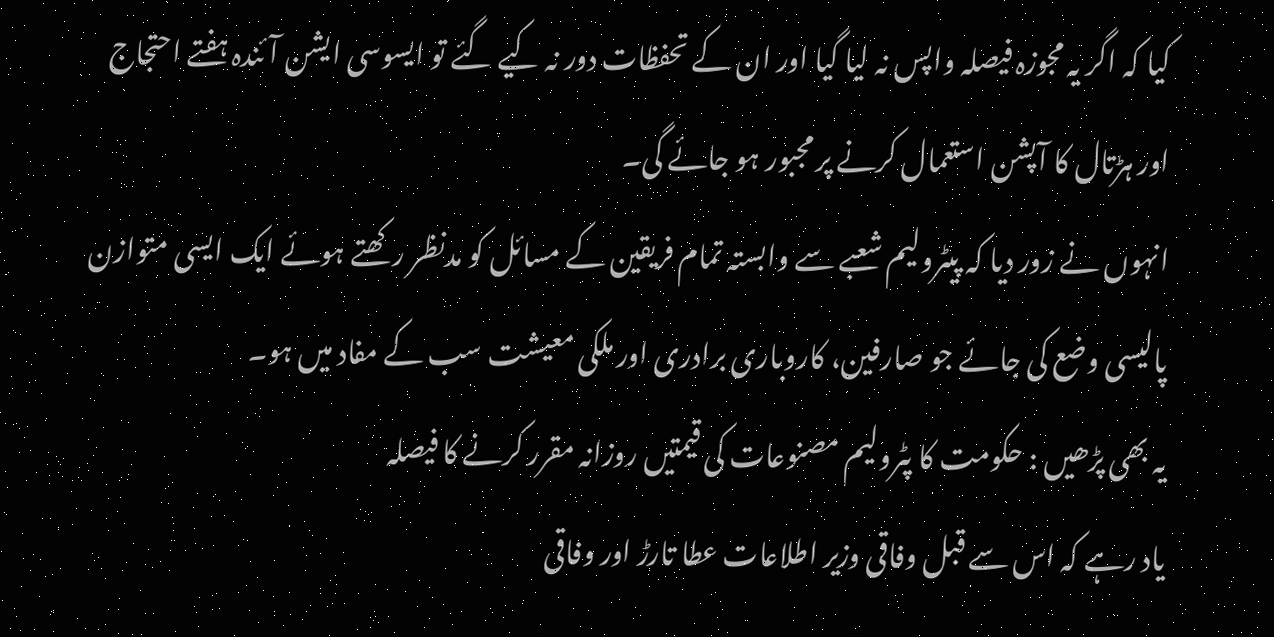کیا کہ اگر یہ مجوزہ فیصلہ واپس نہ لیا گیا اور ان کے تحفظات دور نہ کیے گئے تو ایسوسی ایشن آئندہ ہفتے احتجاج اور ہڑتال کا آپشن استعمال کرنے پر مجبور ہو جائے گی۔
انہوں نے زور دیا کہ پیٹرولیم شعبے سے وابستہ تمام فریقین کے مسائل کو مدنظر رکھتے ہوئے ایک ایسی متوازن پالیسی وضع کی جائے جو صارفین، کاروباری برادری اور ملکی معیشت سب کے مفاد میں ہو۔
یہ بھی پڑھیں : حکومت کا پٹرولیم مصنوعات کی قیمتیں روزانہ مقرر کرنے کا فیصلہ
یاد رہے کہ اس سے قبل وفاقی وزیر اطلاعات عطا تارڑ اور وفاقی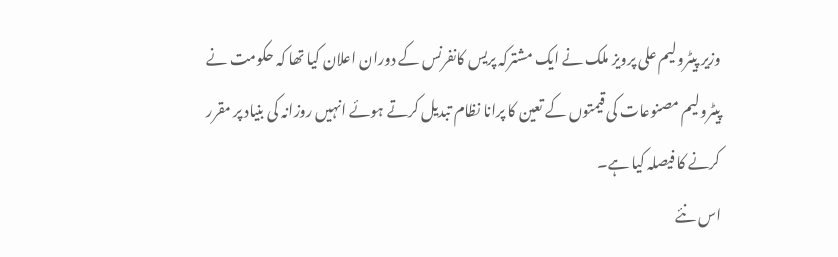وزیر پیٹرولیم علی پرویز ملک نے ایک مشترکہ پریس کانفرنس کے دوران اعلان کیا تھا کہ حکومت نے پیٹرولیم مصنوعات کی قیمتوں کے تعین کا پرانا نظام تبدیل کرتے ہوئے انہیں روزانہ کی بنیاد پر مقرر کرنے کا فیصلہ کیا ہے۔
اس نئے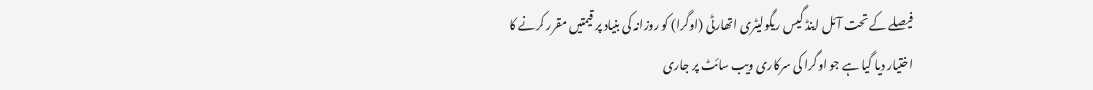فیصلے کے تحت آئل اینڈ گیس ریگولیٹری اتھارٹی (اوگرا) کو روزانہ کی بنیاد پر قیمتیں مقرر کرنے کا اختیار دیا گیا ہے جو اوگرا کی سرکاری ویب سائٹ پر جاری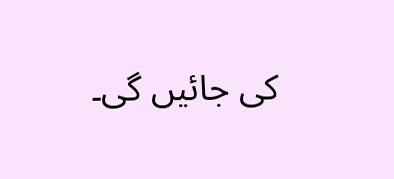کی جائیں گی۔